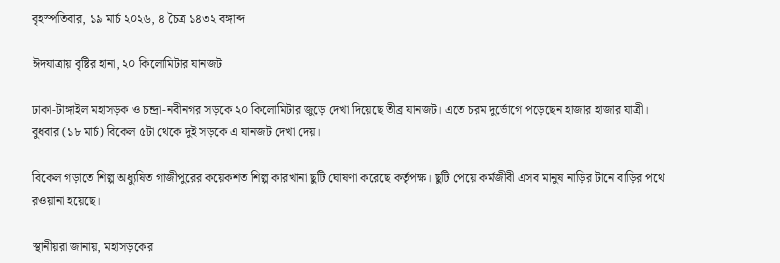বৃহস্পতিবার, ১৯ মার্চ ২০২৬, ৪ চৈত্র ১৪৩২ বঙ্গাব্দ

ঈদযাত্রায় বৃষ্টির হানা, ২০ কিলোমিটার যানজট

ঢাকা-টাঙ্গাইল মহাসড়ক ও চন্দ্রা-নবীনগর সড়কে ২০ কিলোমিটার জুড়ে দেখা দিয়েছে তীব্র যানজট। এতে চরম দুর্ভোগে পড়েছেন হাজার হাজার যাত্রী। বুধবার (১৮ মার্চ) বিকেল ৫টা থেকে দুই সড়কে এ যানজট দেখা দেয়।

বিকেল গড়াতে শিল্প অধ্যুষিত গাজীপুরের কয়েকশত শিল্প কারখানা ছুটি ঘোষণা করেছে কর্তৃপক্ষ। ছুটি পেয়ে কর্মজীবী এসব মানুষ নাড়ির টানে বাড়ির পথে রওয়ানা হয়েছে।

স্থানীয়রা জানায়, মহাসড়কের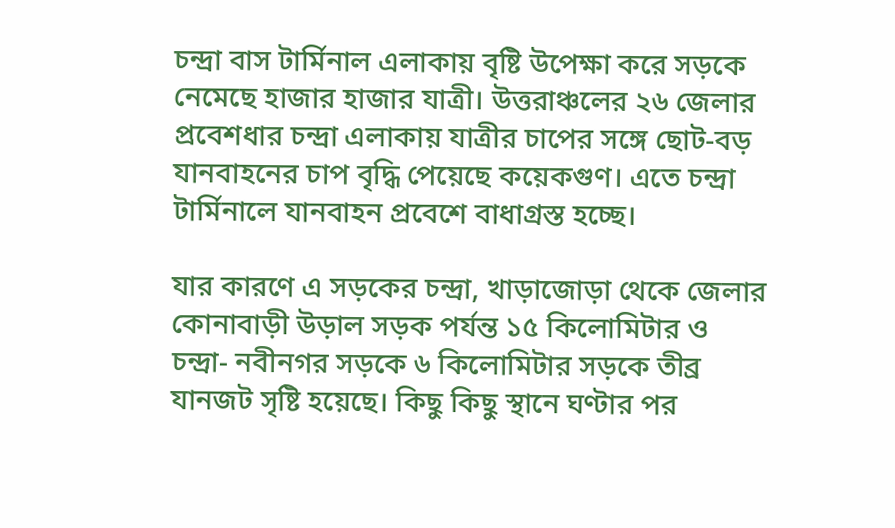চন্দ্রা বাস টার্মিনাল এলাকায় বৃষ্টি উপেক্ষা করে সড়কে নেমেছে হাজার হাজার যাত্রী। উত্তরাঞ্চলের ২৬ জেলার প্রবেশধার চন্দ্রা এলাকায় যাত্রীর চাপের সঙ্গে ছোট-বড় যানবাহনের চাপ বৃদ্ধি পেয়েছে কয়েকগুণ। এতে চন্দ্রা টার্মিনালে যানবাহন প্রবেশে বাধাগ্রস্ত হচ্ছে।

যার কারণে এ সড়কের চন্দ্রা, খাড়াজোড়া থেকে জেলার কোনাবাড়ী উড়াল সড়ক পর্যন্ত ১৫ কিলোমিটার ও চন্দ্রা- নবীনগর সড়কে ৬ কিলোমিটার সড়কে তীব্র যানজট সৃষ্টি হয়েছে। কিছু কিছু স্থানে ঘণ্টার পর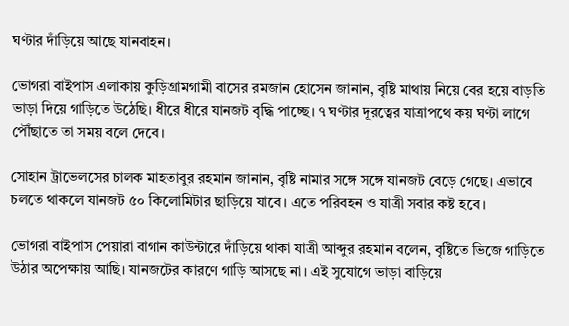ঘণ্টার দাঁড়িয়ে আছে যানবাহন।

ভোগরা বাইপাস এলাকায় কুড়িগ্রামগামী বাসের রমজান হোসেন জানান, বৃষ্টি মাথায় নিয়ে বের হয়ে বাড়তি ভাড়া দিয়ে গাড়িতে উঠেছি। ধীরে ধীরে যানজট বৃদ্ধি পাচ্ছে। ৭ ঘণ্টার দূরত্বের যাত্রাপথে কয় ঘণ্টা লাগে পৌঁছাতে তা সময় বলে দেবে।

সোহান ট্রাভেলসের চালক মাহতাবুর রহমান জানান, বৃষ্টি নামার সঙ্গে সঙ্গে যানজট বেড়ে গেছে। এভাবে চলতে থাকলে যানজট ৫০ কিলোমিটার ছাড়িয়ে যাবে। এতে পরিবহন ও যাত্রী সবার কষ্ট হবে।

ভোগরা বাইপাস পেয়ারা বাগান কাউন্টারে দাঁড়িয়ে থাকা যাত্রী আব্দুর রহমান বলেন, বৃষ্টিতে ভিজে গাড়িতে উঠার অপেক্ষায় আছি। যানজটের কারণে গাড়ি আসছে না। এই সুযোগে ভাড়া বাড়িয়ে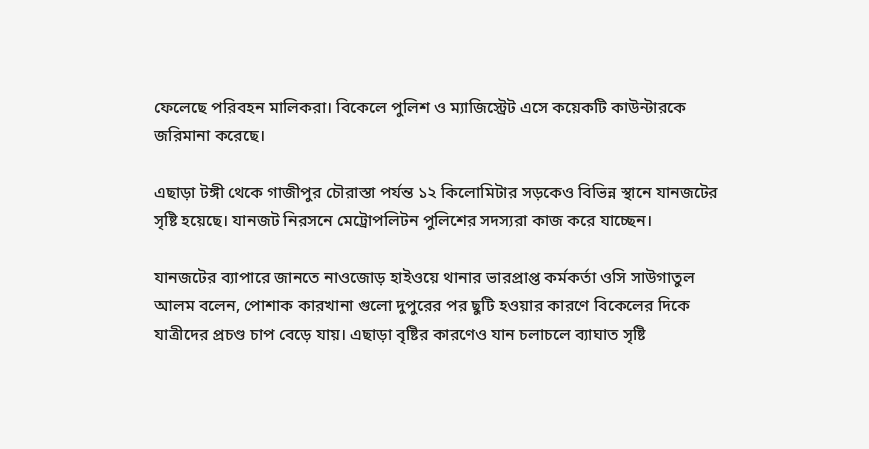ফেলেছে পরিবহন মালিকরা। বিকেলে পুলিশ ও ম্যাজিস্ট্রেট এসে কয়েকটি কাউন্টারকে জরিমানা করেছে।

এছাড়া টঙ্গী থেকে গাজীপুর চৌরাস্তা পর্যন্ত ১২ কিলোমিটার সড়কেও বিভিন্ন স্থানে যানজটের সৃষ্টি হয়েছে। যানজট নিরসনে মেট্রোপলিটন পুলিশের সদস্যরা কাজ করে যাচ্ছেন।

যানজটের ব্যাপারে জানতে নাওজোড় হাইওয়ে থানার ভারপ্রাপ্ত কর্মকর্তা ওসি সাউগাতুল আলম বলেন, পোশাক কারখানা গুলো দুপুরের পর ছুটি হওয়ার কারণে বিকেলের দিকে যাত্রীদের প্রচণ্ড চাপ বেড়ে যায়। এছাড়া বৃষ্টির কারণেও যান চলাচলে ব্যাঘাত সৃষ্টি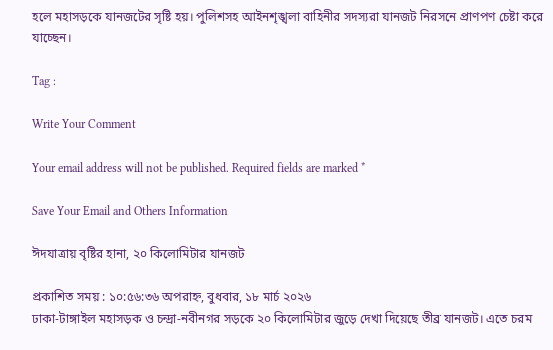হলে মহাসড়কে যানজটের সৃষ্টি হয়। পুলিশসহ আইনশৃঙ্খলা বাহিনীর সদস্যরা যানজট নিরসনে প্রাণপণ চেষ্টা করে যাচ্ছেন।

Tag :

Write Your Comment

Your email address will not be published. Required fields are marked *

Save Your Email and Others Information

ঈদযাত্রায় বৃষ্টির হানা, ২০ কিলোমিটার যানজট

প্রকাশিত সময় : ১০:৫৬:৩৬ অপরাহ্ন, বুধবার, ১৮ মার্চ ২০২৬
ঢাকা-টাঙ্গাইল মহাসড়ক ও চন্দ্রা-নবীনগর সড়কে ২০ কিলোমিটার জুড়ে দেখা দিয়েছে তীব্র যানজট। এতে চরম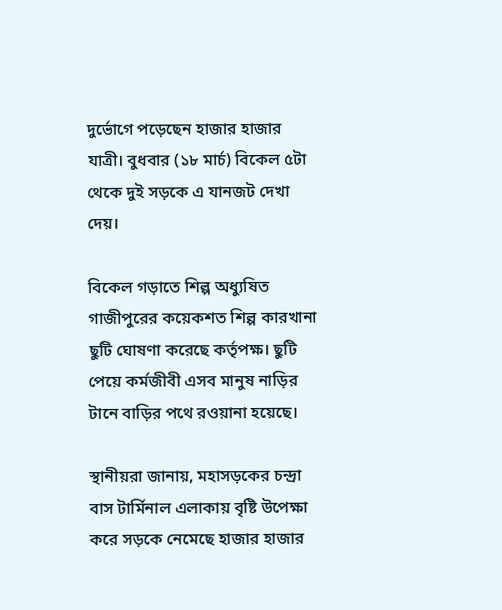দুর্ভোগে পড়েছেন হাজার হাজার যাত্রী। বুধবার (১৮ মার্চ) বিকেল ৫টা থেকে দুই সড়কে এ যানজট দেখা দেয়।

বিকেল গড়াতে শিল্প অধ্যুষিত গাজীপুরের কয়েকশত শিল্প কারখানা ছুটি ঘোষণা করেছে কর্তৃপক্ষ। ছুটি পেয়ে কর্মজীবী এসব মানুষ নাড়ির টানে বাড়ির পথে রওয়ানা হয়েছে।

স্থানীয়রা জানায়, মহাসড়কের চন্দ্রা বাস টার্মিনাল এলাকায় বৃষ্টি উপেক্ষা করে সড়কে নেমেছে হাজার হাজার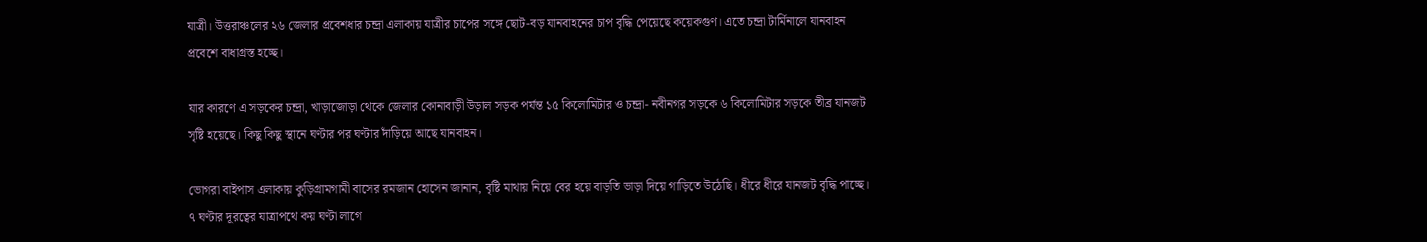যাত্রী। উত্তরাঞ্চলের ২৬ জেলার প্রবেশধার চন্দ্রা এলাকায় যাত্রীর চাপের সঙ্গে ছোট-বড় যানবাহনের চাপ বৃদ্ধি পেয়েছে কয়েকগুণ। এতে চন্দ্রা টার্মিনালে যানবাহন প্রবেশে বাধাগ্রস্ত হচ্ছে।

যার কারণে এ সড়কের চন্দ্রা, খাড়াজোড়া থেকে জেলার কোনাবাড়ী উড়াল সড়ক পর্যন্ত ১৫ কিলোমিটার ও চন্দ্রা- নবীনগর সড়কে ৬ কিলোমিটার সড়কে তীব্র যানজট সৃষ্টি হয়েছে। কিছু কিছু স্থানে ঘণ্টার পর ঘণ্টার দাঁড়িয়ে আছে যানবাহন।

ভোগরা বাইপাস এলাকায় কুড়িগ্রামগামী বাসের রমজান হোসেন জানান, বৃষ্টি মাথায় নিয়ে বের হয়ে বাড়তি ভাড়া দিয়ে গাড়িতে উঠেছি। ধীরে ধীরে যানজট বৃদ্ধি পাচ্ছে। ৭ ঘণ্টার দূরত্বের যাত্রাপথে কয় ঘণ্টা লাগে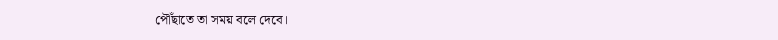পৌঁছাতে তা সময় বলে দেবে।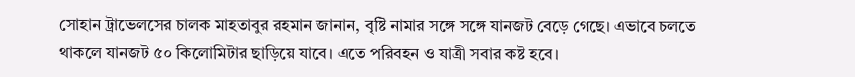সোহান ট্রাভেলসের চালক মাহতাবুর রহমান জানান, বৃষ্টি নামার সঙ্গে সঙ্গে যানজট বেড়ে গেছে। এভাবে চলতে থাকলে যানজট ৫০ কিলোমিটার ছাড়িয়ে যাবে। এতে পরিবহন ও যাত্রী সবার কষ্ট হবে।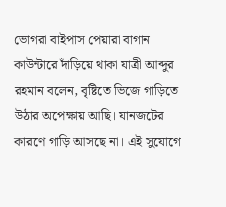ভোগরা বাইপাস পেয়ারা বাগান কাউন্টারে দাঁড়িয়ে থাকা যাত্রী আব্দুর রহমান বলেন, বৃষ্টিতে ভিজে গাড়িতে উঠার অপেক্ষায় আছি। যানজটের কারণে গাড়ি আসছে না। এই সুযোগে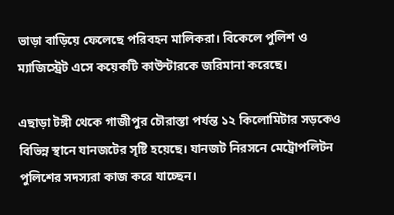ভাড়া বাড়িয়ে ফেলেছে পরিবহন মালিকরা। বিকেলে পুলিশ ও ম্যাজিস্ট্রেট এসে কয়েকটি কাউন্টারকে জরিমানা করেছে।

এছাড়া টঙ্গী থেকে গাজীপুর চৌরাস্তা পর্যন্ত ১২ কিলোমিটার সড়কেও বিভিন্ন স্থানে যানজটের সৃষ্টি হয়েছে। যানজট নিরসনে মেট্রোপলিটন পুলিশের সদস্যরা কাজ করে যাচ্ছেন।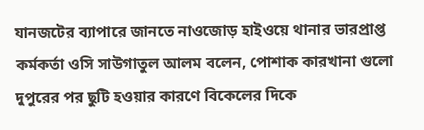যানজটের ব্যাপারে জানতে নাওজোড় হাইওয়ে থানার ভারপ্রাপ্ত কর্মকর্তা ওসি সাউগাতুল আলম বলেন, পোশাক কারখানা গুলো দুপুরের পর ছুটি হওয়ার কারণে বিকেলের দিকে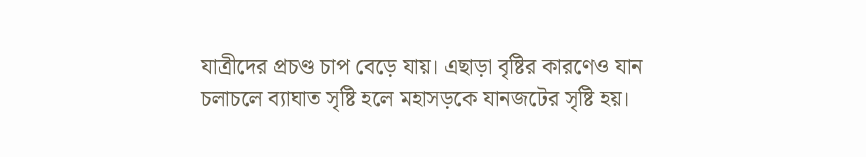যাত্রীদের প্রচণ্ড চাপ বেড়ে যায়। এছাড়া বৃষ্টির কারণেও যান চলাচলে ব্যাঘাত সৃষ্টি হলে মহাসড়কে যানজটের সৃষ্টি হয়।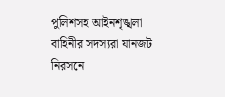পুলিশসহ আইনশৃঙ্খলা বাহিনীর সদস্যরা যানজট নিরসনে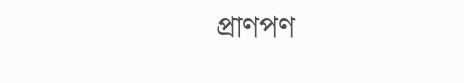প্রাণপণ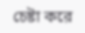চেষ্টা করে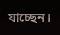যাচ্ছেন।